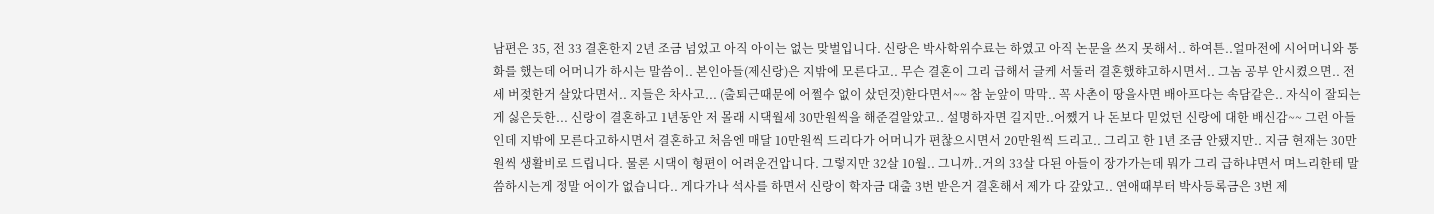남편은 35, 전 33 결혼한지 2년 조금 넘었고 아직 아이는 없는 맞벌입니다. 신랑은 박사학위수료는 하였고 아직 논문을 쓰지 못해서.. 하여튼..얼마전에 시어머니와 통화를 했는데 어머니가 하시는 말씀이.. 본인아들(제신랑)은 지밖에 모른다고.. 무슨 결혼이 그리 급해서 글케 서둘러 결혼했햐고하시면서.. 그놈 공부 안시켰으면.. 전세 버젖한거 살았다면서.. 지들은 차사고... (출퇴근때문에 어쩔수 없이 샀던것)한다면서~~ 참 눈앞이 막막.. 꼭 사촌이 땅을사면 배아프다는 속담같은.. 자식이 잘되는게 싫은듯한... 신랑이 결혼하고 1년동안 저 몰래 시댁월세 30만원씩을 해준걸알았고.. 설명하자면 길지만..어쨌거 나 돈보다 믿었던 신랑에 대한 배신감~~ 그런 아들인데 지밖에 모른다고하시면서 결혼하고 처음엔 매달 10만원씩 드리다가 어머니가 편찮으시면서 20만원씩 드리고.. 그리고 한 1년 조금 안됐지만.. 지금 현재는 30만원씩 생활비로 드립니다. 물론 시댁이 형편이 어려운건압니다. 그렇지만 32살 10월.. 그니까..거의 33살 다된 아들이 장가가는데 뭐가 그리 급하냐면서 며느리한테 말씀하시는게 정말 어이가 없습니다.. 게다가나 석사를 하면서 신랑이 학자금 대출 3번 받은거 결혼해서 제가 다 갚았고.. 연애때부터 박사등록금은 3번 제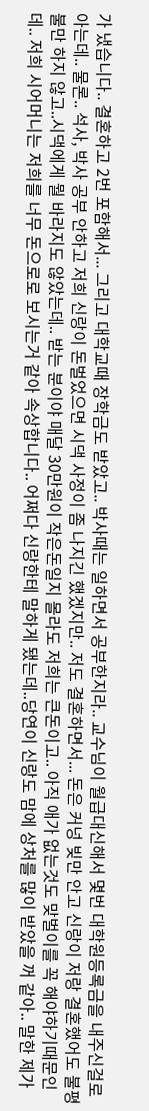가 냈습니다.. 결혼하고 2번 포함해서... 그리고 대학교때 장학금도 받았고.. 박사때는 일하면서 공부한지라.. 교수님이 월급대신해서 몇번 대학원등록금을 내주신걸로 아는데.. 물론.. 석사, 박사 공부 안하고 저희 신랑이 돈벌었으면 시댁 사정이 좀 나지긴 했겠지만.. 저도 결혼하면서... 돈은 커넝 빚만 안고 신랑이 저랑 결혼했어도 불평 불만 하지 않고..시댁에게 뭘 바라지도 않았는데.. 받는 분이야 매달 30만원이 작은돈일지 몰라도 저희는 큰돈이고.. 아직 애가 없는것도 맞벌이를 꼭 해야하기때문인데.. 저희 시어머니는 저희를 너무 돈으로로 보시는거 같아 속상합니다.. 어쩌다 신랑한테 말하게 됐는데..당연이 신랑도 맘에 상처를 많이 받았을 꺼 같아.. 말한 제가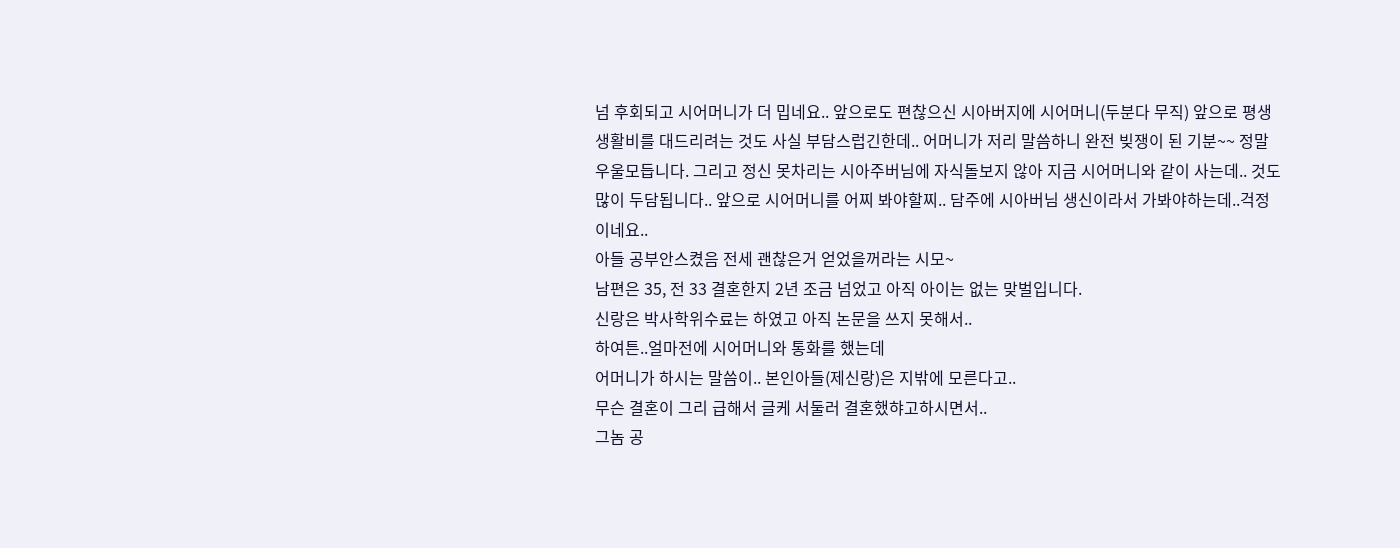넘 후회되고 시어머니가 더 밉네요.. 앞으로도 편찮으신 시아버지에 시어머니(두분다 무직) 앞으로 평생 생활비를 대드리려는 것도 사실 부담스럽긴한데.. 어머니가 저리 말씀하니 완전 빚쟁이 된 기분~~ 정말 우울모듭니다. 그리고 정신 못차리는 시아주버님에 자식돌보지 않아 지금 시어머니와 같이 사는데.. 것도 많이 두담됩니다.. 앞으로 시어머니를 어찌 봐야할찌.. 담주에 시아버님 생신이라서 가봐야하는데..걱정이네요..
아들 공부안스켰음 전세 괜찮은거 얻었을꺼라는 시모~
남편은 35, 전 33 결혼한지 2년 조금 넘었고 아직 아이는 없는 맞벌입니다.
신랑은 박사학위수료는 하였고 아직 논문을 쓰지 못해서..
하여튼..얼마전에 시어머니와 통화를 했는데
어머니가 하시는 말씀이.. 본인아들(제신랑)은 지밖에 모른다고..
무슨 결혼이 그리 급해서 글케 서둘러 결혼했햐고하시면서..
그놈 공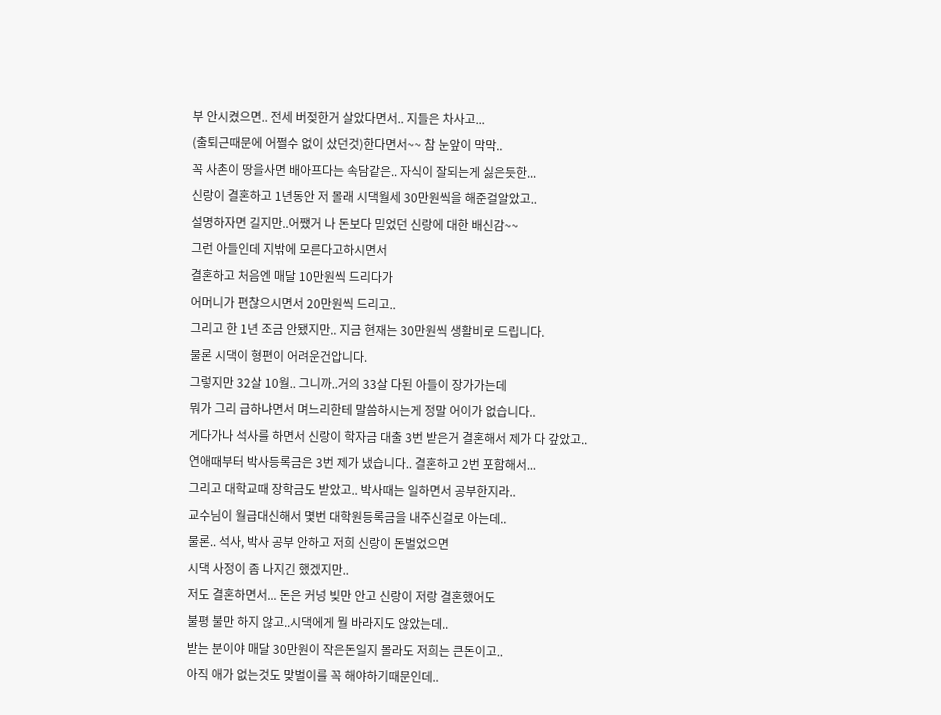부 안시켰으면.. 전세 버젖한거 살았다면서.. 지들은 차사고...
(출퇴근때문에 어쩔수 없이 샀던것)한다면서~~ 참 눈앞이 막막..
꼭 사촌이 땅을사면 배아프다는 속담같은.. 자식이 잘되는게 싫은듯한...
신랑이 결혼하고 1년동안 저 몰래 시댁월세 30만원씩을 해준걸알았고..
설명하자면 길지만..어쨌거 나 돈보다 믿었던 신랑에 대한 배신감~~
그런 아들인데 지밖에 모른다고하시면서
결혼하고 처음엔 매달 10만원씩 드리다가
어머니가 편찮으시면서 20만원씩 드리고..
그리고 한 1년 조금 안됐지만.. 지금 현재는 30만원씩 생활비로 드립니다.
물론 시댁이 형편이 어려운건압니다.
그렇지만 32살 10월.. 그니까..거의 33살 다된 아들이 장가가는데
뭐가 그리 급하냐면서 며느리한테 말씀하시는게 정말 어이가 없습니다..
게다가나 석사를 하면서 신랑이 학자금 대출 3번 받은거 결혼해서 제가 다 갚았고..
연애때부터 박사등록금은 3번 제가 냈습니다.. 결혼하고 2번 포함해서...
그리고 대학교때 장학금도 받았고.. 박사때는 일하면서 공부한지라..
교수님이 월급대신해서 몇번 대학원등록금을 내주신걸로 아는데..
물론.. 석사, 박사 공부 안하고 저희 신랑이 돈벌었으면
시댁 사정이 좀 나지긴 했겠지만..
저도 결혼하면서... 돈은 커넝 빚만 안고 신랑이 저랑 결혼했어도
불평 불만 하지 않고..시댁에게 뭘 바라지도 않았는데..
받는 분이야 매달 30만원이 작은돈일지 몰라도 저희는 큰돈이고..
아직 애가 없는것도 맞벌이를 꼭 해야하기때문인데..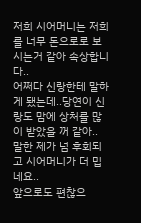저희 시어머니는 저희를 너무 돈으로로 보시는거 같아 속상합니다..
어쩌다 신랑한테 말하게 됐는데..당연이 신랑도 맘에 상처를 많이 받았을 꺼 같아..
말한 제가 넘 후회되고 시어머니가 더 밉네요..
앞으로도 편찮으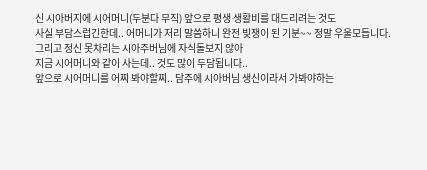신 시아버지에 시어머니(두분다 무직) 앞으로 평생 생활비를 대드리려는 것도
사실 부담스럽긴한데.. 어머니가 저리 말씀하니 완전 빚쟁이 된 기분~~ 정말 우울모듭니다.
그리고 정신 못차리는 시아주버님에 자식돌보지 않아
지금 시어머니와 같이 사는데.. 것도 많이 두담됩니다..
앞으로 시어머니를 어찌 봐야할찌.. 담주에 시아버님 생신이라서 가봐야하는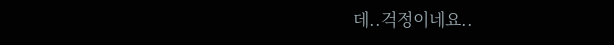데..걱정이네요..